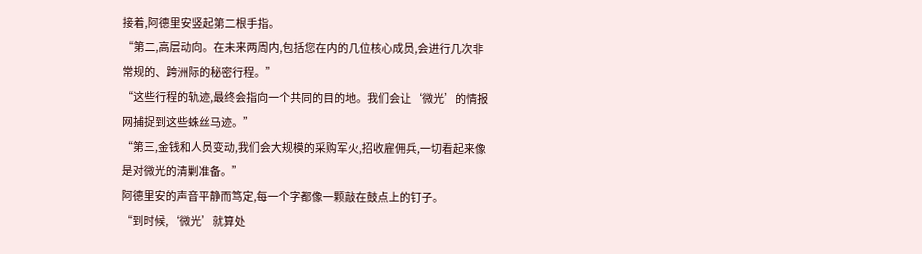接着,阿德里安竖起第二根手指。
“第二,高层动向。在未来两周内,包括您在内的几位核心成员,会进行几次非常规的、跨洲际的秘密行程。”
“这些行程的轨迹,最终会指向一个共同的目的地。我们会让‘微光’的情报网捕捉到这些蛛丝马迹。”
“第三,金钱和人员变动,我们会大规模的采购军火,招收雇佣兵,一切看起来像是对微光的清剿准备。”
阿德里安的声音平静而笃定,每一个字都像一颗敲在鼓点上的钉子。
“到时候,‘微光’就算处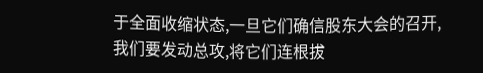于全面收缩状态,一旦它们确信股东大会的召开,我们要发动总攻,将它们连根拔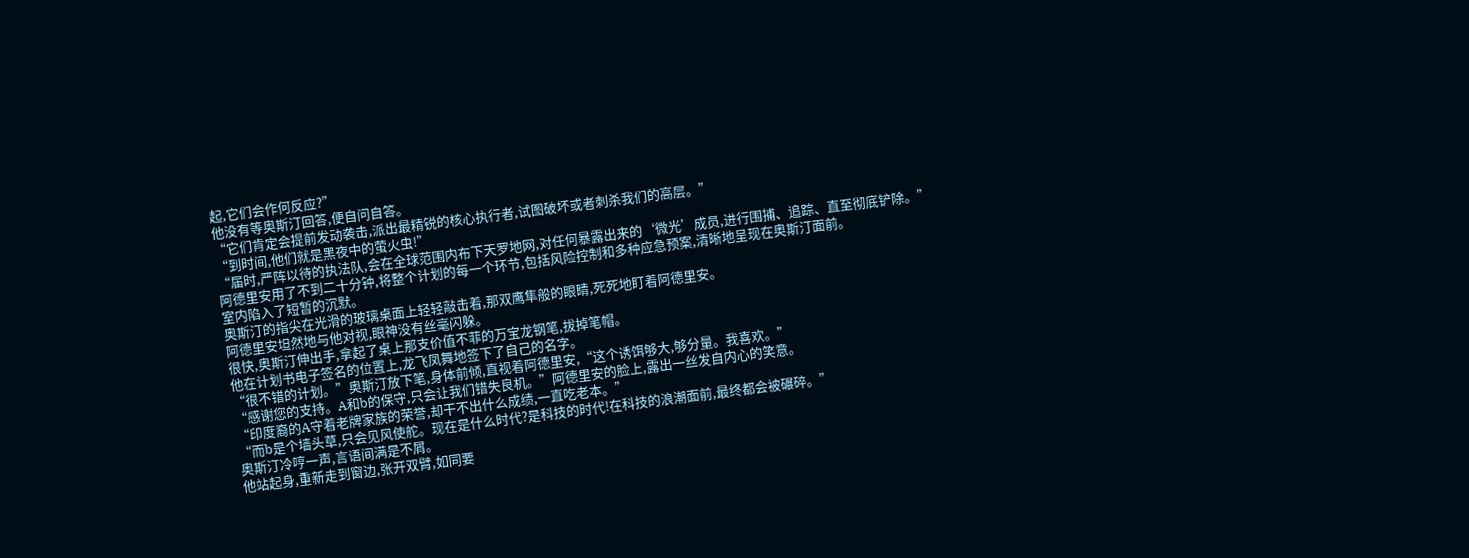起,它们会作何反应?”
他没有等奥斯汀回答,便自问自答。
“它们肯定会提前发动袭击,派出最精锐的核心执行者,试图破坏或者刺杀我们的高层。”
“到时间,他们就是黑夜中的萤火虫!”
“届时,严阵以待的执法队,会在全球范围内布下天罗地网,对任何暴露出来的‘微光’成员,进行围捕、追踪、直至彻底铲除。”
阿德里安用了不到二十分钟,将整个计划的每一个环节,包括风险控制和多种应急预案,清晰地呈现在奥斯汀面前。
室内陷入了短暂的沉默。
奥斯汀的指尖在光滑的玻璃桌面上轻轻敲击着,那双鹰隼般的眼睛,死死地盯着阿德里安。
阿德里安坦然地与他对视,眼神没有丝毫闪躲。
很快,奥斯汀伸出手,拿起了桌上那支价值不菲的万宝龙钢笔,拔掉笔帽。
他在计划书电子签名的位置上,龙飞凤舞地签下了自己的名字。
“很不错的计划。”奥斯汀放下笔,身体前倾,直视着阿德里安,“这个诱饵够大,够分量。我喜欢。”
“感谢您的支持。A和b的保守,只会让我们错失良机。”阿德里安的脸上,露出一丝发自内心的笑意。
“印度裔的A守着老牌家族的荣誉,却干不出什么成绩,一直吃老本。”
“而b是个墙头草,只会见风使舵。现在是什么时代?是科技的时代!在科技的浪潮面前,最终都会被碾碎。”
奥斯汀冷哼一声,言语间满是不屑。
他站起身,重新走到窗边,张开双臂,如同要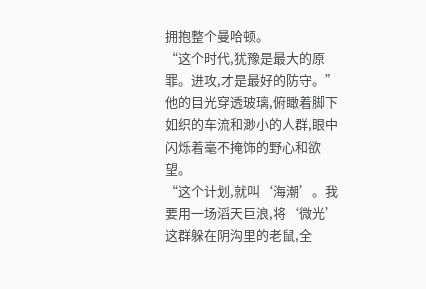拥抱整个曼哈顿。
“这个时代,犹豫是最大的原罪。进攻,才是最好的防守。”
他的目光穿透玻璃,俯瞰着脚下如织的车流和渺小的人群,眼中闪烁着毫不掩饰的野心和欲望。
“这个计划,就叫‘海潮’。我要用一场滔天巨浪,将‘微光’这群躲在阴沟里的老鼠,全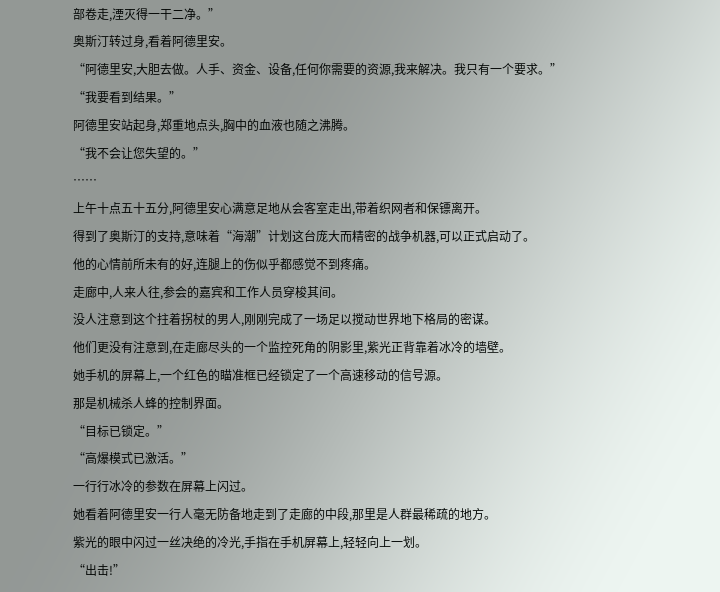部卷走,湮灭得一干二净。”
奥斯汀转过身,看着阿德里安。
“阿德里安,大胆去做。人手、资金、设备,任何你需要的资源,我来解决。我只有一个要求。”
“我要看到结果。”
阿德里安站起身,郑重地点头,胸中的血液也随之沸腾。
“我不会让您失望的。”
……
上午十点五十五分,阿德里安心满意足地从会客室走出,带着织网者和保镖离开。
得到了奥斯汀的支持,意味着“海潮”计划这台庞大而精密的战争机器,可以正式启动了。
他的心情前所未有的好,连腿上的伤似乎都感觉不到疼痛。
走廊中,人来人往,参会的嘉宾和工作人员穿梭其间。
没人注意到这个拄着拐杖的男人,刚刚完成了一场足以搅动世界地下格局的密谋。
他们更没有注意到,在走廊尽头的一个监控死角的阴影里,紫光正背靠着冰冷的墙壁。
她手机的屏幕上,一个红色的瞄准框已经锁定了一个高速移动的信号源。
那是机械杀人蜂的控制界面。
“目标已锁定。”
“高爆模式已激活。”
一行行冰冷的参数在屏幕上闪过。
她看着阿德里安一行人毫无防备地走到了走廊的中段,那里是人群最稀疏的地方。
紫光的眼中闪过一丝决绝的冷光,手指在手机屏幕上,轻轻向上一划。
“出击!”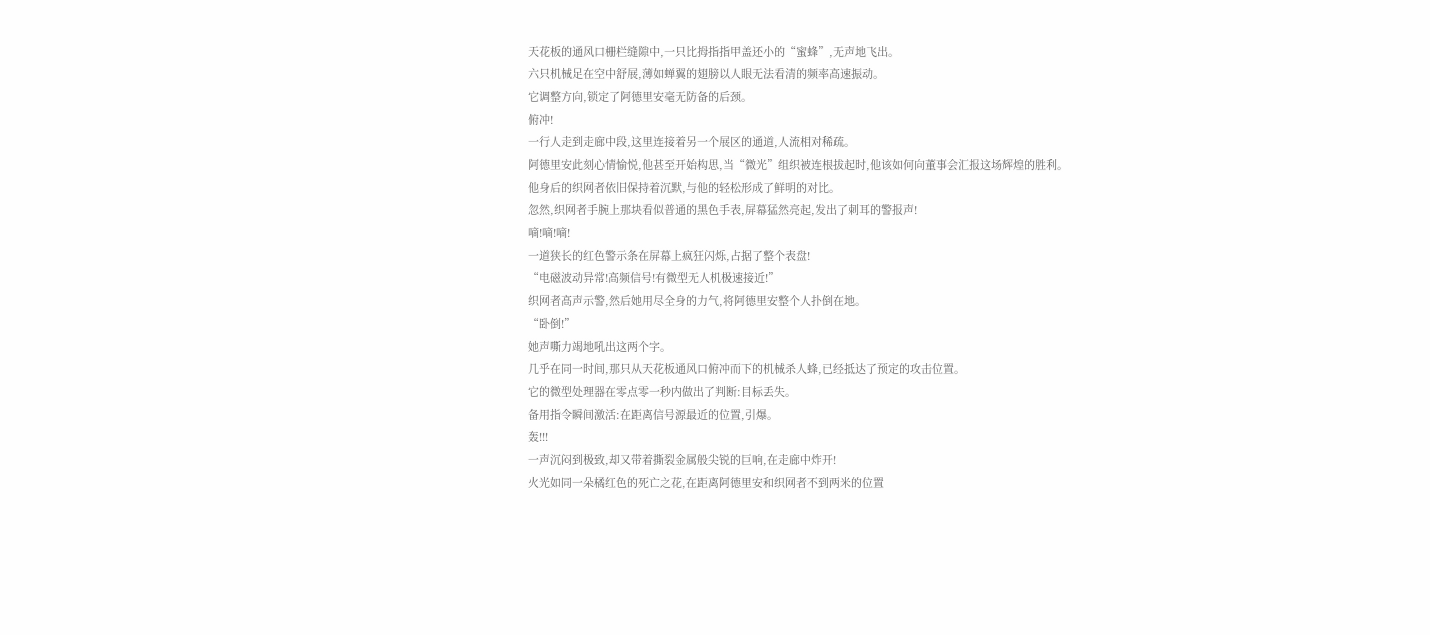天花板的通风口栅栏缝隙中,一只比拇指指甲盖还小的“蜜蜂”,无声地飞出。
六只机械足在空中舒展,薄如蝉翼的翅膀以人眼无法看清的频率高速振动。
它调整方向,锁定了阿德里安毫无防备的后颈。
俯冲!
一行人走到走廊中段,这里连接着另一个展区的通道,人流相对稀疏。
阿德里安此刻心情愉悦,他甚至开始构思,当“微光”组织被连根拔起时,他该如何向董事会汇报这场辉煌的胜利。
他身后的织网者依旧保持着沉默,与他的轻松形成了鲜明的对比。
忽然,织网者手腕上那块看似普通的黑色手表,屏幕猛然亮起,发出了刺耳的警报声!
嘀!嘀!嘀!
一道狭长的红色警示条在屏幕上疯狂闪烁,占据了整个表盘!
“电磁波动异常!高频信号!有微型无人机极速接近!”
织网者高声示警,然后她用尽全身的力气,将阿德里安整个人扑倒在地。
“卧倒!”
她声嘶力竭地吼出这两个字。
几乎在同一时间,那只从天花板通风口俯冲而下的机械杀人蜂,已经抵达了预定的攻击位置。
它的微型处理器在零点零一秒内做出了判断:目标丢失。
备用指令瞬间激活:在距离信号源最近的位置,引爆。
轰!!!
一声沉闷到极致,却又带着撕裂金属般尖锐的巨响,在走廊中炸开!
火光如同一朵橘红色的死亡之花,在距离阿德里安和织网者不到两米的位置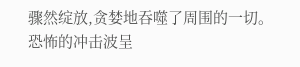骤然绽放,贪婪地吞噬了周围的一切。
恐怖的冲击波呈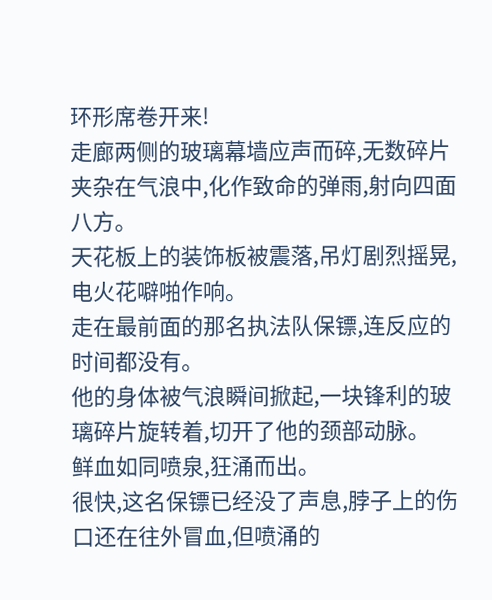环形席卷开来!
走廊两侧的玻璃幕墙应声而碎,无数碎片夹杂在气浪中,化作致命的弹雨,射向四面八方。
天花板上的装饰板被震落,吊灯剧烈摇晃,电火花噼啪作响。
走在最前面的那名执法队保镖,连反应的时间都没有。
他的身体被气浪瞬间掀起,一块锋利的玻璃碎片旋转着,切开了他的颈部动脉。
鲜血如同喷泉,狂涌而出。
很快,这名保镖已经没了声息,脖子上的伤口还在往外冒血,但喷涌的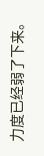力度已经弱了下来。